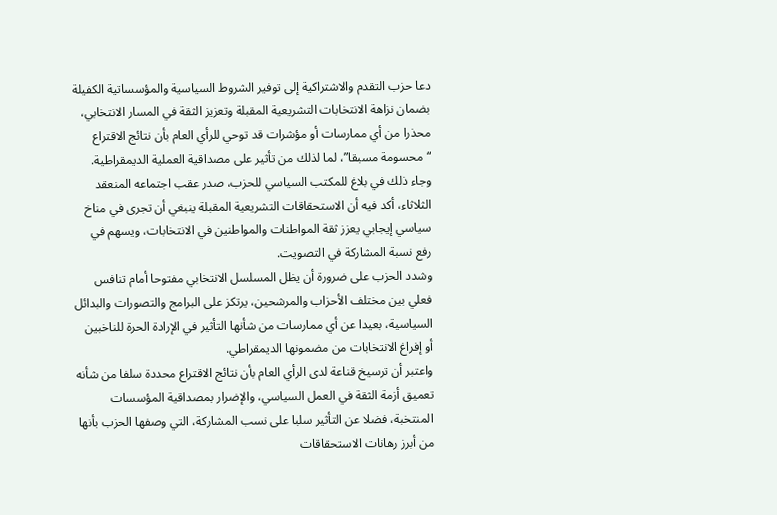دعا حزب التقدم والاشتراكية إلى توفير الشروط السياسية والمؤسساتية الكفيلة بضمان نزاهة الانتخابات التشريعية المقبلة وتعزيز الثقة في المسار الانتخابي، محذرا من أي ممارسات أو مؤشرات قد توحي للرأي العام بأن نتائج الاقتراع “محسومة مسبقا”، لما لذلك من تأثير على مصداقية العملية الديمقراطية.
وجاء ذلك في بلاغ للمكتب السياسي للحزب، صدر عقب اجتماعه المنعقد الثلاثاء، أكد فيه أن الاستحقاقات التشريعية المقبلة ينبغي أن تجرى في مناخ سياسي إيجابي يعزز ثقة المواطنات والمواطنين في الانتخابات، ويسهم في رفع نسبة المشاركة في التصويت.
وشدد الحزب على ضرورة أن يظل المسلسل الانتخابي مفتوحا أمام تنافس فعلي بين مختلف الأحزاب والمرشحين، يرتكز على البرامج والتصورات والبدائل السياسية، بعيدا عن أي ممارسات من شأنها التأثير في الإرادة الحرة للناخبين أو إفراغ الانتخابات من مضمونها الديمقراطي.
واعتبر أن ترسيخ قناعة لدى الرأي العام بأن نتائج الاقتراع محددة سلفا من شأنه تعميق أزمة الثقة في العمل السياسي، والإضرار بمصداقية المؤسسات المنتخبة، فضلا عن التأثير سلبا على نسب المشاركة، التي وصفها الحزب بأنها من أبرز رهانات الاستحقاقات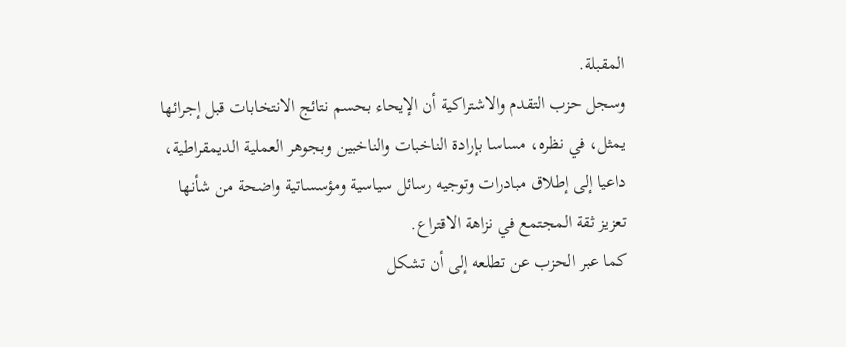المقبلة.
وسجل حزب التقدم والاشتراكية أن الإيحاء بحسم نتائج الانتخابات قبل إجرائها يمثل، في نظره، مساسا بإرادة الناخبات والناخبين وبجوهر العملية الديمقراطية، داعيا إلى إطلاق مبادرات وتوجيه رسائل سياسية ومؤسساتية واضحة من شأنها تعزيز ثقة المجتمع في نزاهة الاقتراع.
كما عبر الحزب عن تطلعه إلى أن تشكل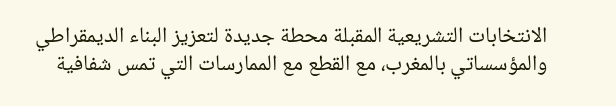الانتخابات التشريعية المقبلة محطة جديدة لتعزيز البناء الديمقراطي والمؤسساتي بالمغرب، مع القطع مع الممارسات التي تمس شفافية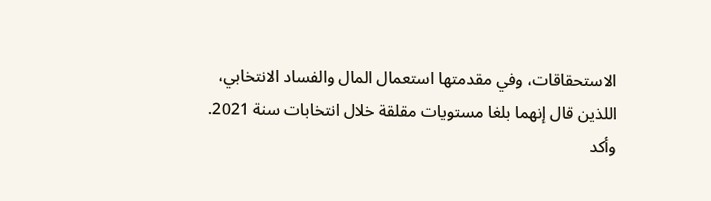الاستحقاقات، وفي مقدمتها استعمال المال والفساد الانتخابي، اللذين قال إنهما بلغا مستويات مقلقة خلال انتخابات سنة 2021.
وأكد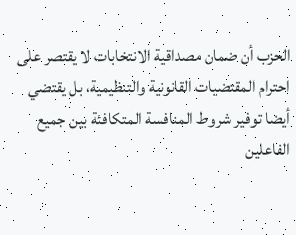الحزب أن ضمان مصداقية الانتخابات لا يقتصر على احترام المقتضيات القانونية والتنظيمية، بل يقتضي أيضا توفير شروط المنافسة المتكافئة بين جميع الفاعلين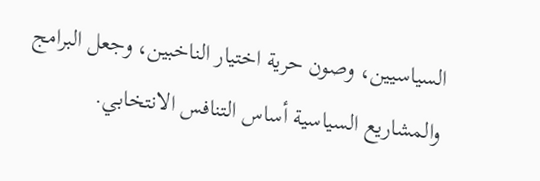السياسيين، وصون حرية اختيار الناخبين، وجعل البرامج والمشاريع السياسية أساس التنافس الانتخابي.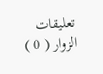تعليقات الزوار ( 0 )